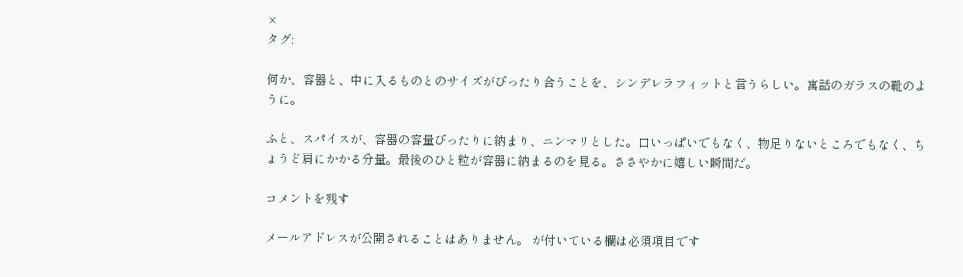×
タグ:

何か、容器と、中に入るものとのサイズがぴったり合うことを、シンデレラフィットと言うらしい。寓話のガラスの靴のように。

ふと、スパイスが、容器の容量ぴったりに納まり、ニンマリとした。口いっぱいでもなく、物足りないところでもなく、ちょうど肩にかかる分量。最後のひと粒が容器に納まるのを見る。ささやかに嬉しい瞬間だ。

コメントを残す

メールアドレスが公開されることはありません。 が付いている欄は必須項目です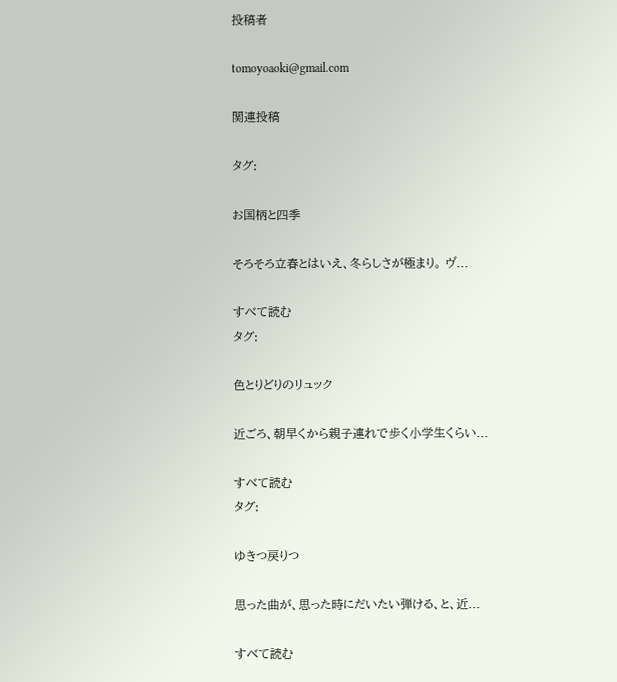投稿者

tomoyoaoki@gmail.com

関連投稿

タグ:

お国柄と四季

そろそろ立春とはいえ、冬らしさが極まり。 ヴ...

すべて読む
タグ:

色とりどりのリュック

近ごろ、朝早くから親子連れで歩く小学生くらい...

すべて読む
タグ:

ゆきつ戻りつ

思った曲が、思った時にだいたい弾ける、と、近...

すべて読む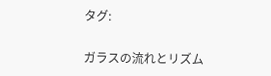タグ:

ガラスの流れとリズム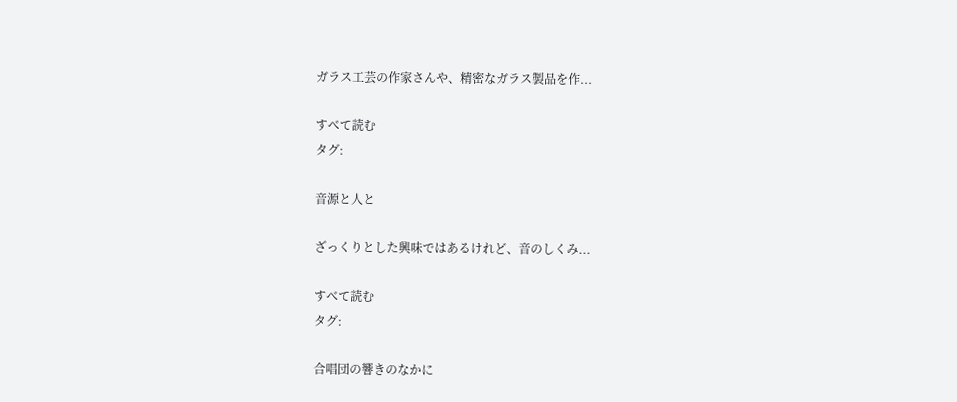ガラス工芸の作家さんや、精密なガラス製品を作...

すべて読む
タグ:

音源と人と

ざっくりとした興味ではあるけれど、音のしくみ...

すべて読む
タグ:

合唱団の響きのなかに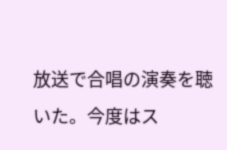放送で合唱の演奏を聴いた。今度はス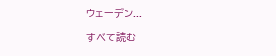ウェーデン...

すべて読む